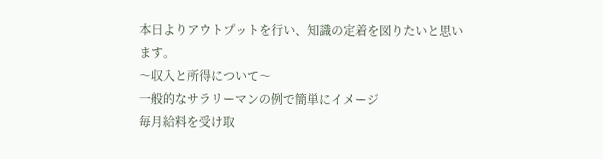本日よりアウトプットを行い、知識の定着を図りたいと思います。
〜収入と所得について〜
一般的なサラリーマンの例で簡単にイメージ
毎月給料を受け取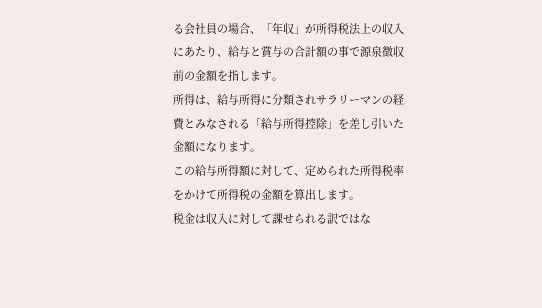る会社員の場合、「年収」が所得税法上の収入にあたり、給与と賞与の合計額の事で源泉徴収前の金額を指します。
所得は、給与所得に分類されサラリーマンの経費とみなされる「給与所得控除」を差し引いた金額になります。
この給与所得額に対して、定められた所得税率をかけて所得税の金額を算出します。
税金は収入に対して課せられる訳ではな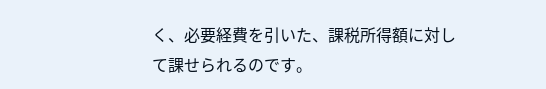く、必要経費を引いた、課税所得額に対して課せられるのです。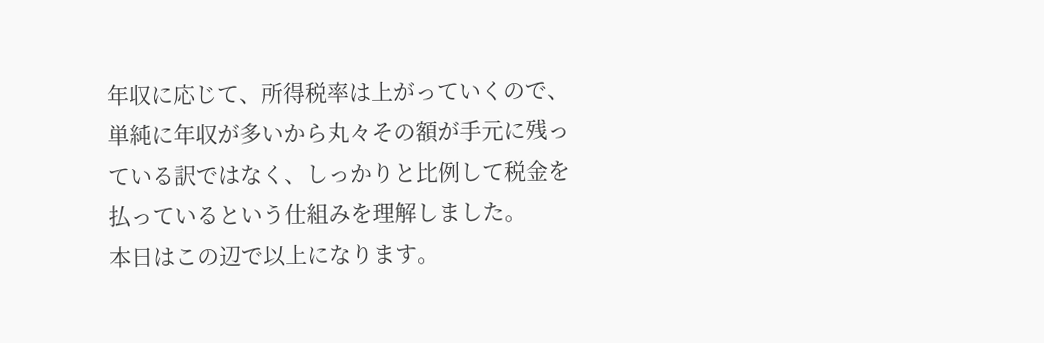年収に応じて、所得税率は上がっていくので、単純に年収が多いから丸々その額が手元に残っている訳ではなく、しっかりと比例して税金を払っているという仕組みを理解しました。
本日はこの辺で以上になります。